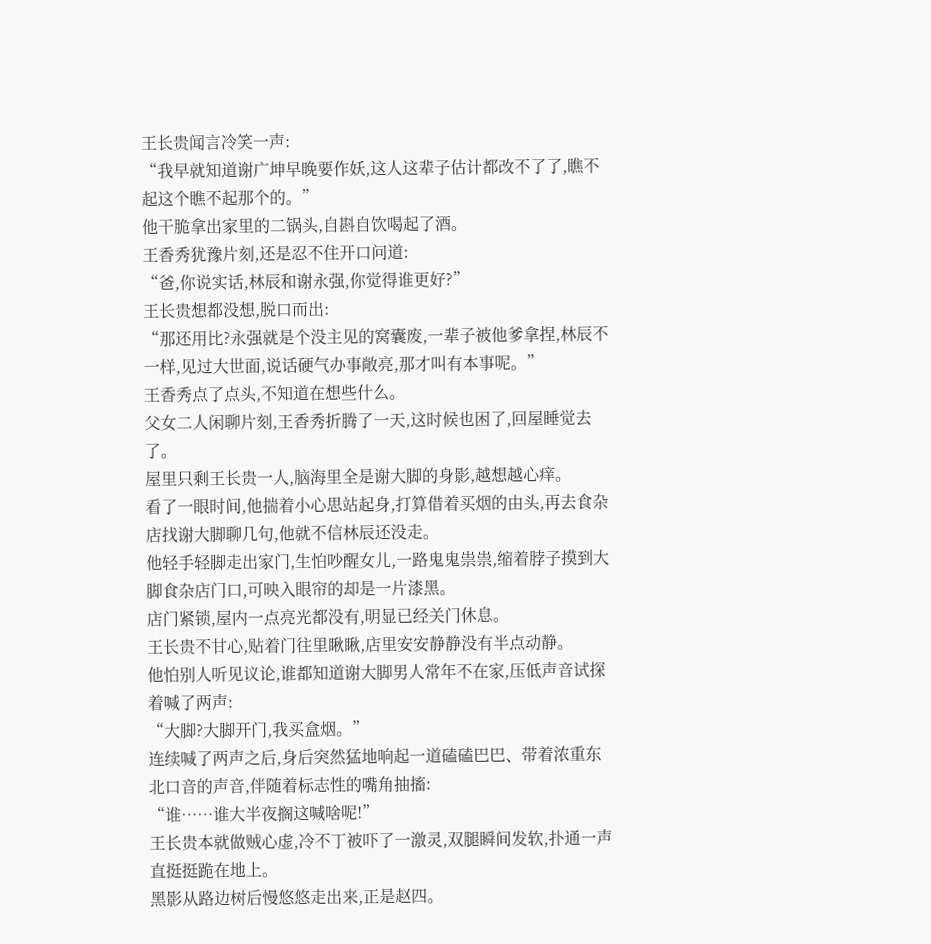王长贵闻言冷笑一声:
“我早就知道谢广坤早晚要作妖,这人这辈子估计都改不了了,瞧不起这个瞧不起那个的。”
他干脆拿出家里的二锅头,自斟自饮喝起了酒。
王香秀犹豫片刻,还是忍不住开口问道:
“爸,你说实话,林辰和谢永强,你觉得谁更好?”
王长贵想都没想,脱口而出:
“那还用比?永强就是个没主见的窝囊废,一辈子被他爹拿捏,林辰不一样,见过大世面,说话硬气办事敞亮,那才叫有本事呢。”
王香秀点了点头,不知道在想些什么。
父女二人闲聊片刻,王香秀折腾了一天,这时候也困了,回屋睡觉去了。
屋里只剩王长贵一人,脑海里全是谢大脚的身影,越想越心痒。
看了一眼时间,他揣着小心思站起身,打算借着买烟的由头,再去食杂店找谢大脚聊几句,他就不信林辰还没走。
他轻手轻脚走出家门,生怕吵醒女儿,一路鬼鬼祟祟,缩着脖子摸到大脚食杂店门口,可映入眼帘的却是一片漆黑。
店门紧锁,屋内一点亮光都没有,明显已经关门休息。
王长贵不甘心,贴着门往里瞅瞅,店里安安静静没有半点动静。
他怕别人听见议论,谁都知道谢大脚男人常年不在家,压低声音试探着喊了两声:
“大脚?大脚开门,我买盒烟。”
连续喊了两声之后,身后突然猛地响起一道磕磕巴巴、带着浓重东北口音的声音,伴随着标志性的嘴角抽搐:
“谁……谁大半夜搁这喊啥呢!”
王长贵本就做贼心虚,冷不丁被吓了一激灵,双腿瞬间发软,扑通一声直挺挺跪在地上。
黑影从路边树后慢悠悠走出来,正是赵四。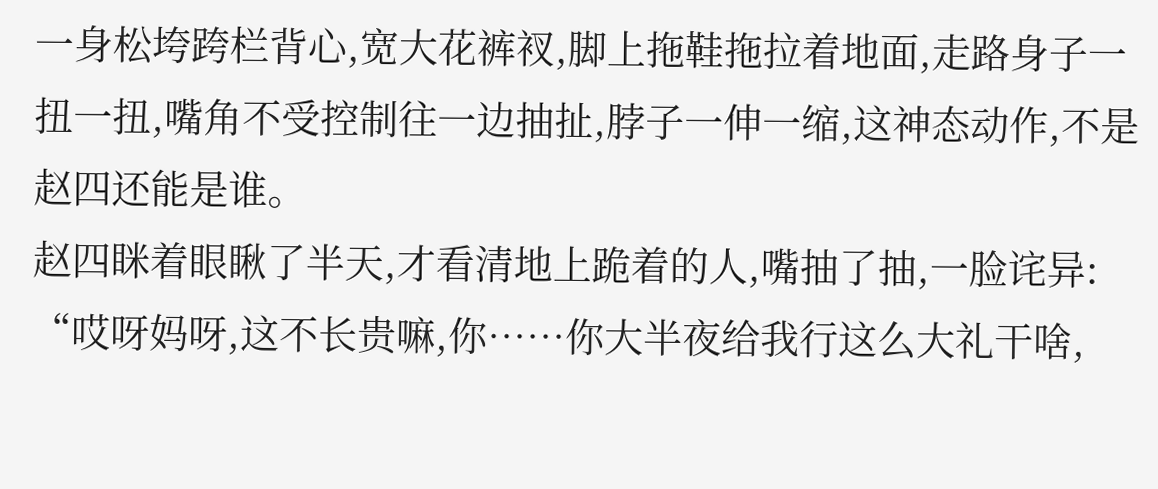一身松垮跨栏背心,宽大花裤衩,脚上拖鞋拖拉着地面,走路身子一扭一扭,嘴角不受控制往一边抽扯,脖子一伸一缩,这神态动作,不是赵四还能是谁。
赵四眯着眼瞅了半天,才看清地上跪着的人,嘴抽了抽,一脸诧异:
“哎呀妈呀,这不长贵嘛,你……你大半夜给我行这么大礼干啥,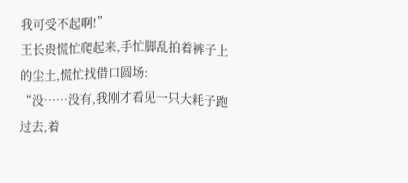我可受不起啊!”
王长贵慌忙爬起来,手忙脚乱拍着裤子上的尘土,慌忙找借口圆场:
“没……没有,我刚才看见一只大耗子跑过去,着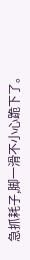急抓耗子,脚一滑不小心跪下了。